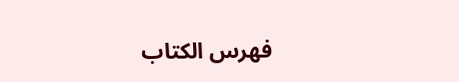فهرس الكتاب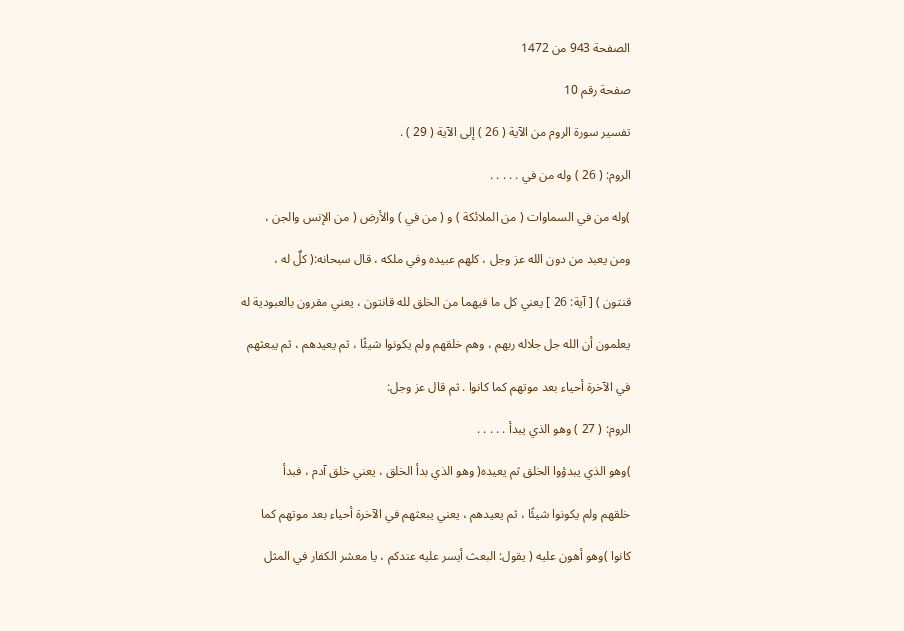الصفحة 943 من 1472

صفحة رقم 10

تفسير سورة الروم من الآية ( 26 ) إلى الآية ( 29 ) .

الروم: ( 26 ) وله من في . . . . .

)وله من في السماوات ( من الملائكة ) و ( من في ) والأرض ( من الإنس والجن ،

ومن يعبد من دون الله عز وجل ، كلهم عبيده وفي ملكه ، قال سبحانه:( كلٌ له ،

قنتون ) [ آية: 26 ] يعني كل ما فيهما من الخلق لله قانتون ، يعني مقرون بالعبودية له

يعلمون أن الله جل جلاله ربهم ، وهم خلقهم ولم يكونوا شيئًا ، ثم يعيدهم ، ثم يبعثهم

في الآخرة أحياء بعد موتهم كما كانوا . ثم قال عز وجل:

الروم: ( 27 ) وهو الذي يبدأ . . . . .

)وهو الذي يبدؤوا الخلق ثم يعيده( وهو الذي بدأ الخلق ، يعني خلق آدم ، فبدأ

خلقهم ولم يكونوا شيئًا ، ثم يعيدهم ، يعني يبعثهم في الآخرة أحياء بعد موتهم كما

كانوا )وهو أهون عليه ( يقول: البعث أيسر عليه عندكم ، يا معشر الكفار في المثل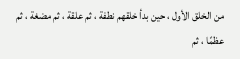من الخلق الأول ، حين بدأ خلقهم نطفة ، ثم علقة ، ثم مضغة ، ثم عظمًا ، ثم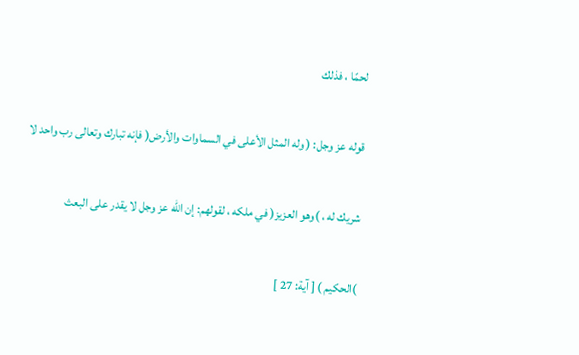لحمًا ، فذلك

قوله عز وجل: ( وله المثل الأعلى في السماوات والأرض( فإنه تبارك وتعالى رب واحد لا

شريك له ، )وهو العزيز( في ملكه ، لقولهم: إن الله عز وجل لا يقدر على البعث

)الحكيم ) [ آية: 27 ]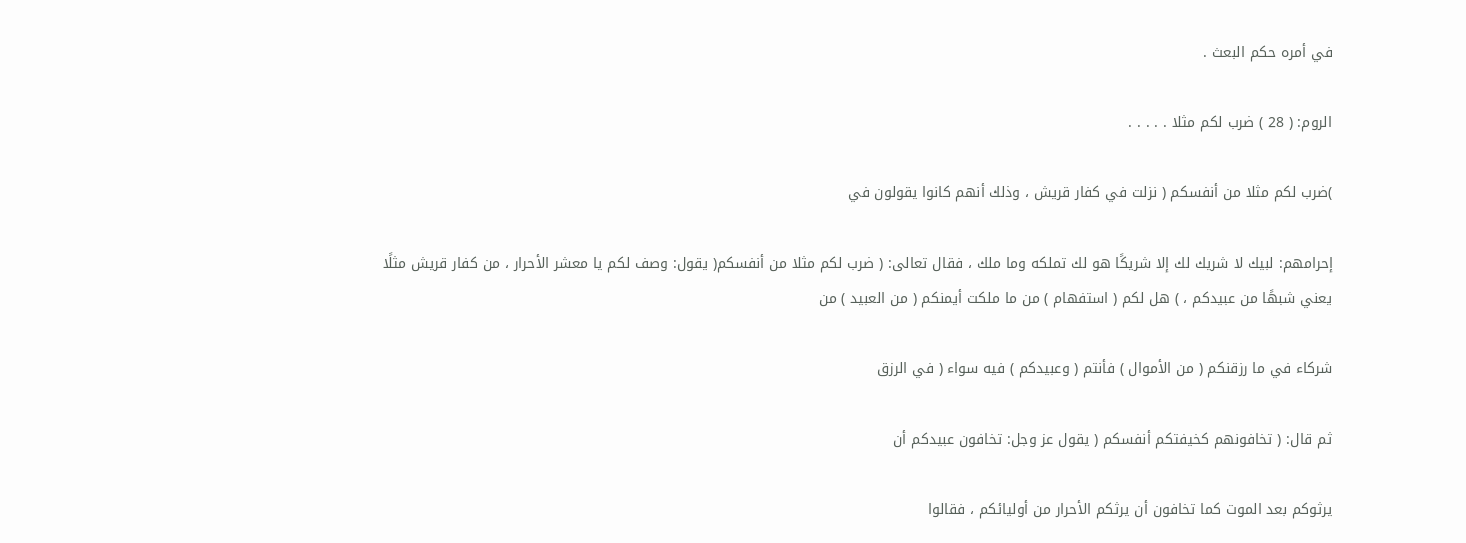في أمره حكم البعث .

الروم: ( 28 ) ضرب لكم مثلا . . . . .

)ضرب لكم مثلا من أنفسكم ( نزلت في كفار قريش ، وذلك أنهم كانوا يقولون في

إحرامهم: لبيك لا شريك لك إلا شريكًا هو لك تملكه وما ملك ، فقال تعالى: ( ضرب لكم مثلا من أنفسكم( يقول: وصف لكم يا معشر الأحرار ، من كفار قريش مثلًا يعني شبهًا من عبيدكم ، ) هل لكم ( استفهام ) من ما ملكت أيمنكم ( من العبيد ) من

شركاء في ما رزقنكم ( من الأموال ) فأنتم ( وعبيدكم ) فيه سواء ( في الرزق

ثم قال: ( تخافونهم كخيفتكم أنفسكم ( يقول عز وجل: تخافون عبيدكم أن

يرثوكم بعد الموت كما تخافون أن يرثكم الأحرار من أوليائكم ، فقالوا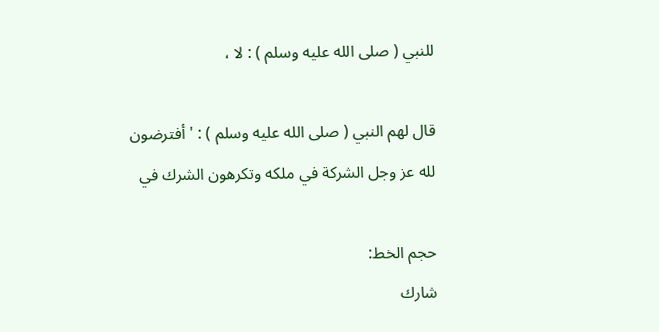للنبي ( صلى الله عليه وسلم ) : لا ،

قال لهم النبي ( صلى الله عليه وسلم ) : ' أفترضون لله عز وجل الشركة في ملكه وتكرهون الشرك في

حجم الخط:
شارك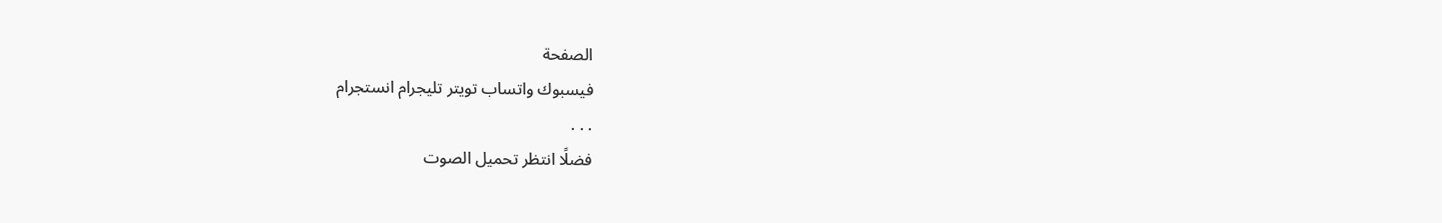الصفحة
فيسبوك واتساب تويتر تليجرام انستجرام
. . .
فضلًا انتظر تحميل الصوت